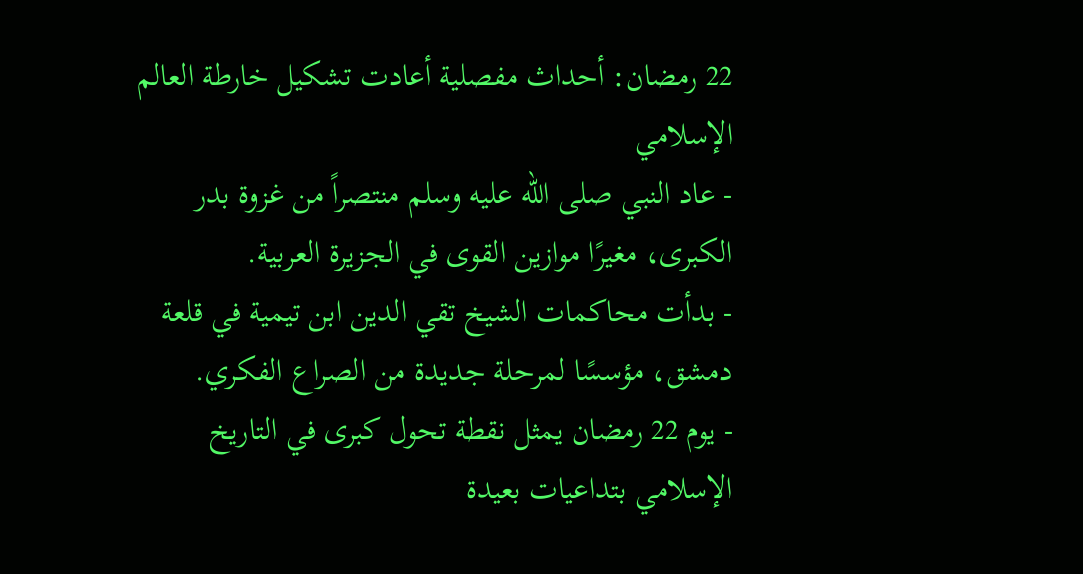22 رمضان: أحداث مفصلية أعادت تشكيل خارطة العالم الإسلامي
- عاد النبي صلى الله عليه وسلم منتصراً من غزوة بدر الكبرى، مغيرًا موازين القوى في الجزيرة العربية.
- بدأت محاكمات الشيخ تقي الدين ابن تيمية في قلعة دمشق، مؤسسًا لمرحلة جديدة من الصراع الفكري.
- يوم 22 رمضان يمثل نقطة تحول كبرى في التاريخ الإسلامي بتداعيات بعيدة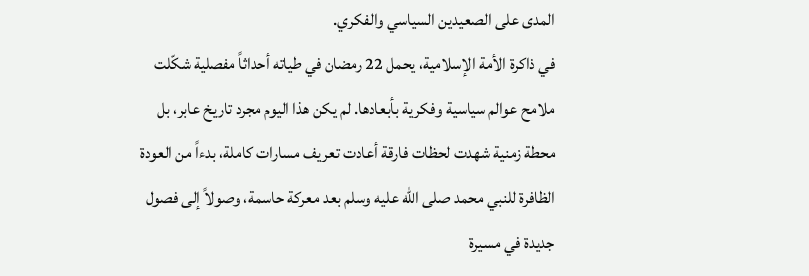المدى على الصعيدين السياسي والفكري.
في ذاكرة الأمة الإسلامية، يحمل 22 رمضان في طياته أحداثاً مفصلية شكّلت ملامح عوالم سياسية وفكرية بأبعادها. لم يكن هذا اليوم مجرد تاريخ عابر، بل محطة زمنية شهدت لحظات فارقة أعادت تعريف مسارات كاملة، بدءاً من العودة الظافرة للنبي محمد صلى الله عليه وسلم بعد معركة حاسمة، وصولاً إلى فصول جديدة في مسيرة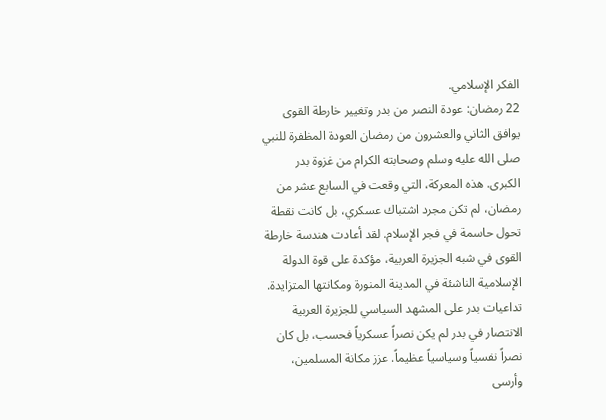الفكر الإسلامي.
22 رمضان: عودة النصر من بدر وتغيير خارطة القوى
يوافق الثاني والعشرون من رمضان العودة المظفرة للنبي صلى الله عليه وسلم وصحابته الكرام من غزوة بدر الكبرى. هذه المعركة، التي وقعت في السابع عشر من رمضان، لم تكن مجرد اشتباك عسكري، بل كانت نقطة تحول حاسمة في فجر الإسلام. لقد أعادت هندسة خارطة القوى في شبه الجزيرة العربية، مؤكدة على قوة الدولة الإسلامية الناشئة في المدينة المنورة ومكانتها المتزايدة.
تداعيات بدر على المشهد السياسي للجزيرة العربية
الانتصار في بدر لم يكن نصراً عسكرياً فحسب، بل كان نصراً نفسياً وسياسياً عظيماً. عزز مكانة المسلمين، وأرسى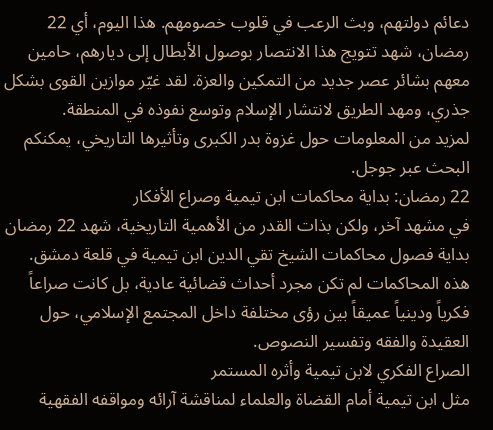دعائم دولتهم، وبث الرعب في قلوب خصومهم. هذا اليوم، أي 22 رمضان، شهد تتويج هذا الانتصار بوصول الأبطال إلى ديارهم، حامين معهم بشائر عصر جديد من التمكين والعزة. لقد غيّر موازين القوى بشكل جذري، ومهد الطريق لانتشار الإسلام وتوسع نفوذه في المنطقة.
لمزيد من المعلومات حول غزوة بدر الكبرى وتأثيرها التاريخي، يمكنكم البحث عبر جوجل.
22 رمضان: بداية محاكمات ابن تيمية وصراع الأفكار
في مشهد آخر، ولكن بذات القدر من الأهمية التاريخية، شهد 22 رمضان بداية فصول محاكمات الشيخ تقي الدين ابن تيمية في قلعة دمشق. هذه المحاكمات لم تكن مجرد أحداث قضائية عادية، بل كانت صراعاً فكرياً ودينياً عميقاً بين رؤى مختلفة داخل المجتمع الإسلامي، حول العقيدة والفقه وتفسير النصوص.
الصراع الفكري لابن تيمية وأثره المستمر
مثل ابن تيمية أمام القضاة والعلماء لمناقشة آرائه ومواقفه الفقهية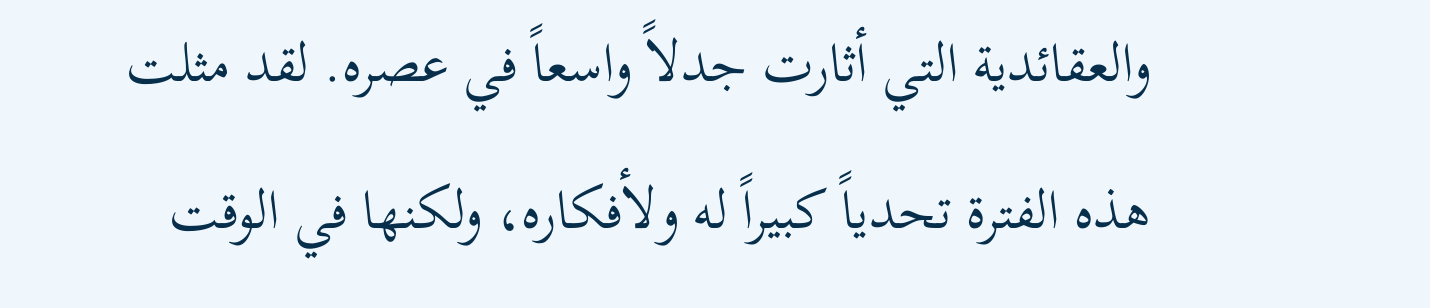والعقائدية التي أثارت جدلاً واسعاً في عصره. لقد مثلت هذه الفترة تحدياً كبيراً له ولأفكاره، ولكنها في الوقت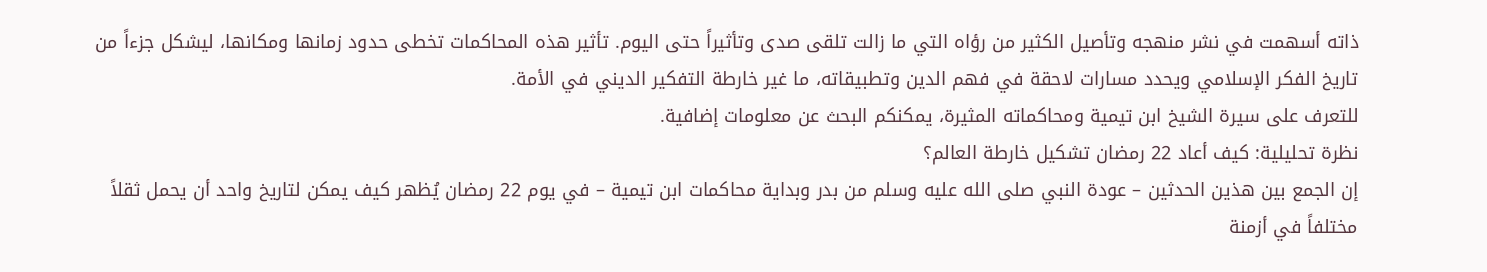ذاته أسهمت في نشر منهجه وتأصيل الكثير من رؤاه التي ما زالت تلقى صدى وتأثيراً حتى اليوم. تأثير هذه المحاكمات تخطى حدود زمانها ومكانها، ليشكل جزءاً من تاريخ الفكر الإسلامي ويحدد مسارات لاحقة في فهم الدين وتطبيقاته، ما غير خارطة التفكير الديني في الأمة.
للتعرف على سيرة الشيخ ابن تيمية ومحاكماته المثيرة، يمكنكم البحث عن معلومات إضافية.
نظرة تحليلية: كيف أعاد 22 رمضان تشكيل خارطة العالم؟
إن الجمع بين هذين الحدثين – عودة النبي صلى الله عليه وسلم من بدر وبداية محاكمات ابن تيمية – في يوم 22 رمضان يُظهر كيف يمكن لتاريخ واحد أن يحمل ثقلاً مختلفاً في أزمنة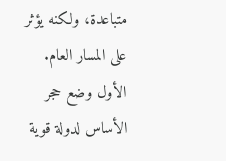متباعدة، ولكنه يؤثر على المسار العام. الأول وضع حجر الأساس لدولة قوية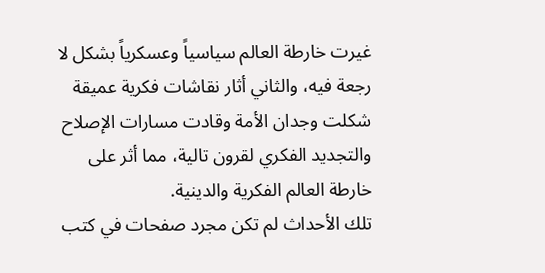غيرت خارطة العالم سياسياً وعسكرياً بشكل لا رجعة فيه، والثاني أثار نقاشات فكرية عميقة شكلت وجدان الأمة وقادت مسارات الإصلاح والتجديد الفكري لقرون تالية، مما أثر على خارطة العالم الفكرية والدينية.
تلك الأحداث لم تكن مجرد صفحات في كتب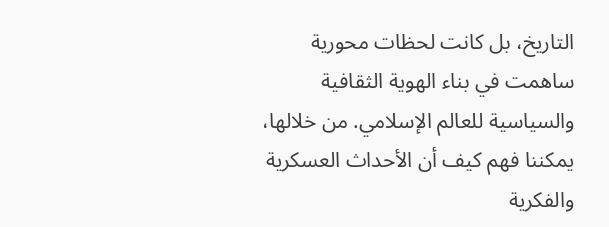التاريخ، بل كانت لحظات محورية ساهمت في بناء الهوية الثقافية والسياسية للعالم الإسلامي. من خلالها، يمكننا فهم كيف أن الأحداث العسكرية والفكرية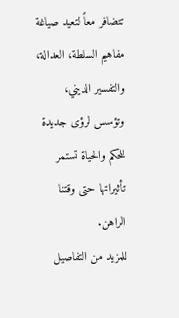تتضافر معاً لتعيد صياغة مفاهيم السلطة، العدالة، والتفسير الديني، وتؤسس لرؤى جديدة للحكم والحياة تستمر تأثيراتها حتى وقتنا الراهن.
للمزيد من التفاصيل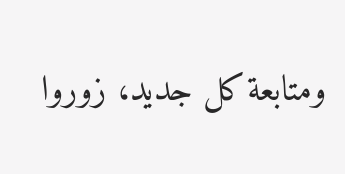ومتابعة كل جديد، زوروا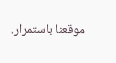موقعنا باستمرار.